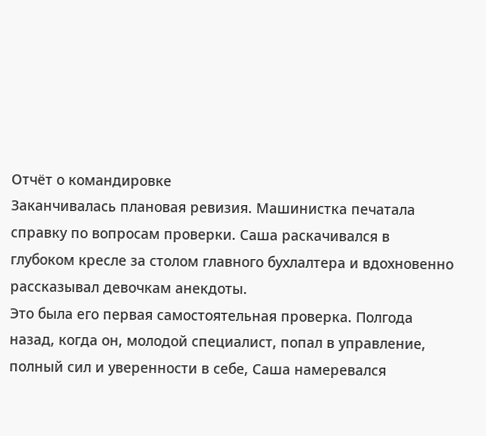Отчёт о командировке
Заканчивалась плановая ревизия. Машинистка печатала справку по вопросам проверки. Саша раскачивался в глубоком кресле за столом главного бухлалтера и вдохновенно рассказывал девочкам анекдоты.
Это была его первая самостоятельная проверка. Полгода назад, когда он, молодой специалист, попал в управление, полный сил и уверенности в себе, Саша намеревался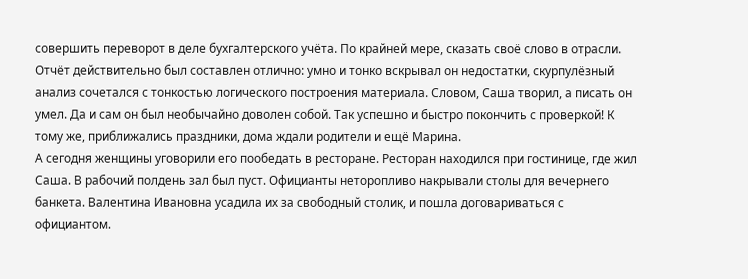совершить переворот в деле бухгалтерского учёта. По крайней мере, сказать своё слово в отрасли. Отчёт действительно был составлен отлично: умно и тонко вскрывал он недостатки, скурпулёзный анализ сочетался с тонкостью логического построения материала. Словом, Саша творил, а писать он умел. Да и сам он был необычайно доволен собой. Так успешно и быстро покончить с проверкой! К тому же, приближались праздники, дома ждали родители и ещё Марина.
А сегодня женщины уговорили его пообедать в ресторане. Ресторан находился при гостинице, где жил Саша. В рабочий полдень зал был пуст. Официанты неторопливо накрывали столы для вечернего банкета. Валентина Ивановна усадила их за свободный столик, и пошла договариваться с официантом.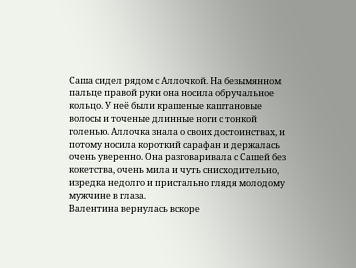Саша сидел рядом с Аллочкой. На безымянном пальце правой руки она носила обручальное кольцо. У неё были крашеные каштановые волосы и точеные длинные ноги с тонкой голенью. Аллочка знала о своих достоинствах, и потому носила короткий сарафан и держалась очень уверенно. Она разговаривала с Сашей без кокетства, очень мила и чуть снисходительно, изредка недолго и пристально глядя молодому мужчине в глаза.
Валентина вернулась вскоре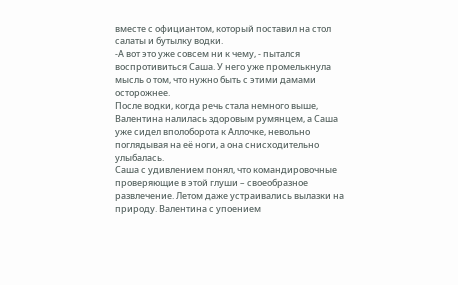вместе с официантом, который поставил на стол салаты и бутылку водки.
-А вот это уже совсем ни к чему, - пытался воспротивиться Саша. У него уже промелькнула мысль о том, что нужно быть с этими дамами осторожнее.
После водки, когда речь стала немного выше, Валентина налилась здоровым румянцем, а Саша уже сидел вполоборота к Аллочке, невольно поглядывая на её ноги, а она снисходительно улыбалась.
Саша с удивлением понял, что командировочные проверяющие в этой глуши – своеобразное развлечение. Летом даже устраивались вылазки на природу. Валентина с упоением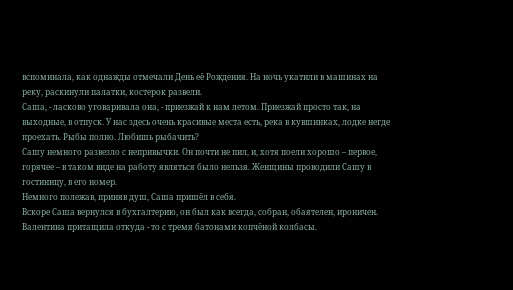вспоминала, как однажды отмечали День её Рождения. На ночь укатили в машинах на реку, раскинули палатки, костерок развели.
Саша, - ласково уговаривала она, - приезжай к нам летом. Приезжай просто так, на выходные, в отпуск. У нас здесь очень красивые места есть, река в кувшинках, лодке негде проехать. Рыбы полно. Любишь рыбачить?
Сашу немного развезло с непривычки. Он почти не пил, и, хотя поели хорошо – первое, горячее – в таком виде на работу являться было нельзя. Женщины проводили Сашу в гостиницу, в его номер.
Немного полежав, приняв душ, Саша пришёл в себя.
Вскоре Саша вернулся в бухгалтерию, он был как всегда, собран, обаятелен, ироничен.
Валентина притащила откуда - то с тремя батонами копчёной колбасы.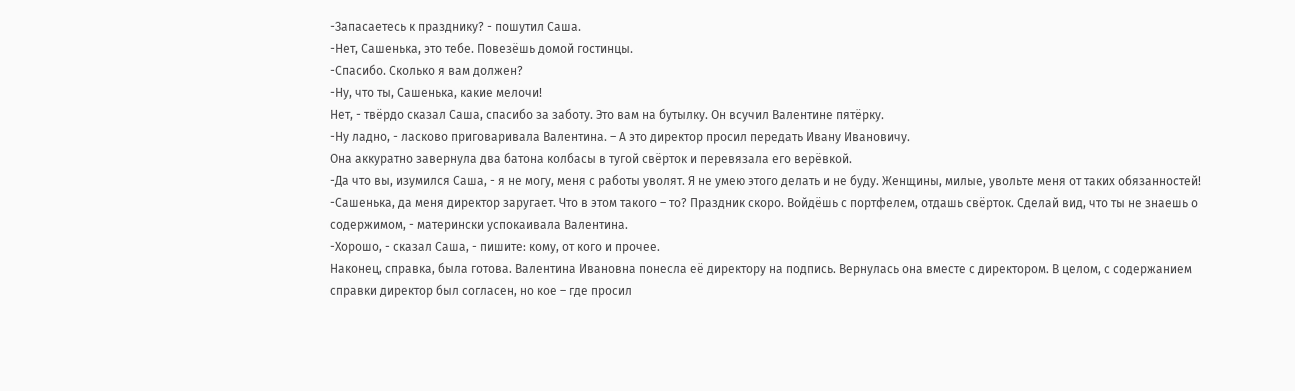-Запасаетесь к празднику? - пошутил Саша.
-Нет, Сашенька, это тебе. Повезёшь домой гостинцы.
-Спасибо. Сколько я вам должен?
-Ну, что ты, Сашенька, какие мелочи!
Нет, - твёрдо сказал Саша, спасибо за заботу. Это вам на бутылку. Он всучил Валентине пятёрку.
-Ну ладно, - ласково приговаривала Валентина. – А это директор просил передать Ивану Ивановичу.
Она аккуратно завернула два батона колбасы в тугой свёрток и перевязала его верёвкой.
-Да что вы, изумился Саша, - я не могу, меня с работы уволят. Я не умею этого делать и не буду. Женщины, милые, увольте меня от таких обязанностей!
-Сашенька, да меня директор заругает. Что в этом такого – то? Праздник скоро. Войдёшь с портфелем, отдашь свёрток. Сделай вид, что ты не знаешь о содержимом, - матерински успокаивала Валентина.
-Хорошо, - сказал Саша, - пишите: кому, от кого и прочее.
Наконец, справка, была готова. Валентина Ивановна понесла её директору на подпись. Вернулась она вместе с директором. В целом, с содержанием справки директор был согласен, но кое – где просил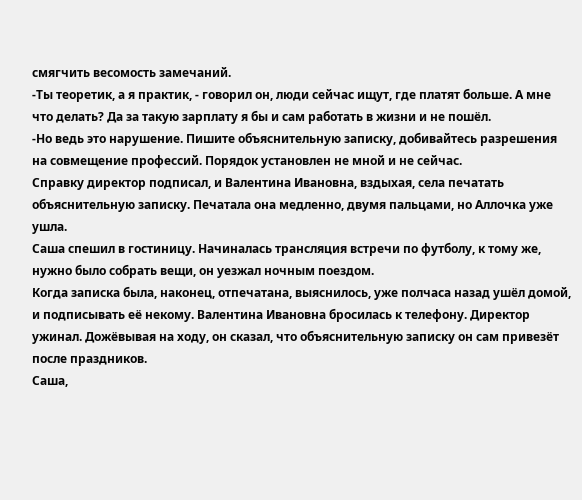смягчить весомость замечаний.
-Ты теоретик, а я практик, - говорил он, люди сейчас ищут, где платят больше. А мне что делать? Да за такую зарплату я бы и сам работать в жизни и не пошёл.
-Но ведь это нарушение. Пишите объяснительную записку, добивайтесь разрешения на совмещение профессий. Порядок установлен не мной и не сейчас.
Справку директор подписал, и Валентина Ивановна, вздыхая, села печатать объяснительную записку. Печатала она медленно, двумя пальцами, но Аллочка уже ушла.
Саша спешил в гостиницу. Начиналась трансляция встречи по футболу, к тому же, нужно было собрать вещи, он уезжал ночным поездом.
Когда записка была, наконец, отпечатана, выяснилось, уже полчаса назад ушёл домой, и подписывать её некому. Валентина Ивановна бросилась к телефону. Директор ужинал. Дожёвывая на ходу, он сказал, что объяснительную записку он сам привезёт после праздников.
Саша,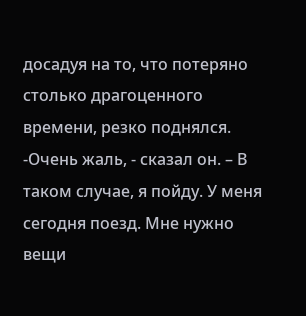досадуя на то, что потеряно столько драгоценного времени, резко поднялся.
-Очень жаль, - сказал он. – В таком случае, я пойду. У меня сегодня поезд. Мне нужно вещи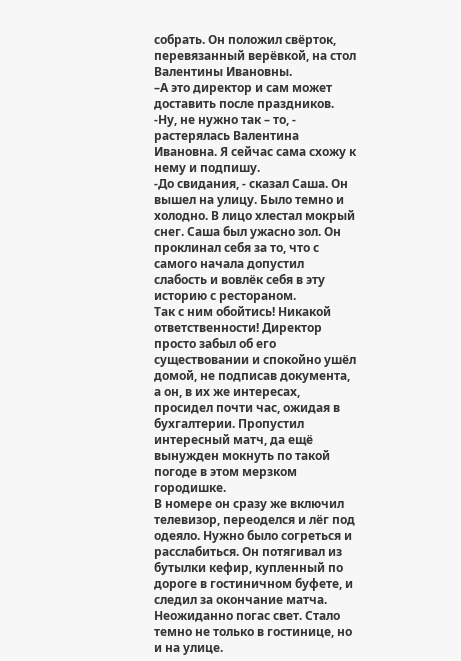собрать. Он положил свёрток, перевязанный верёвкой, на стол Валентины Ивановны.
–А это директор и сам может доставить после праздников.
-Ну, не нужно так – то, - растерялась Валентина Ивановна. Я сейчас сама схожу к нему и подпишу.
-До свидания, - сказал Саша. Он вышел на улицу. Было темно и холодно. В лицо хлестал мокрый снег. Саша был ужасно зол. Он проклинал себя за то, что с самого начала допустил слабость и вовлёк себя в эту историю с рестораном.
Так с ним обойтись! Никакой ответственности! Директор просто забыл об его существовании и спокойно ушёл домой, не подписав документа, а он, в их же интересах, просидел почти час, ожидая в бухгалтерии. Пропустил интересный матч, да ещё вынужден мокнуть по такой погоде в этом мерзком городишке.
В номере он сразу же включил телевизор, переоделся и лёг под одеяло. Нужно было согреться и расслабиться. Он потягивал из бутылки кефир, купленный по дороге в гостиничном буфете, и следил за окончание матча.
Неожиданно погас свет. Стало темно не только в гостинице, но и на улице.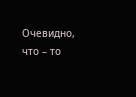Очевидно, что – то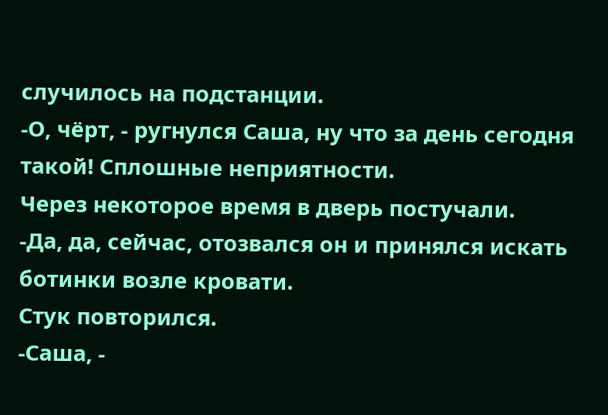случилось на подстанции.
-О, чёрт, - ругнулся Саша, ну что за день сегодня такой! Сплошные неприятности.
Через некоторое время в дверь постучали.
-Да, да, сейчас, отозвался он и принялся искать ботинки возле кровати.
Стук повторился.
-Саша, -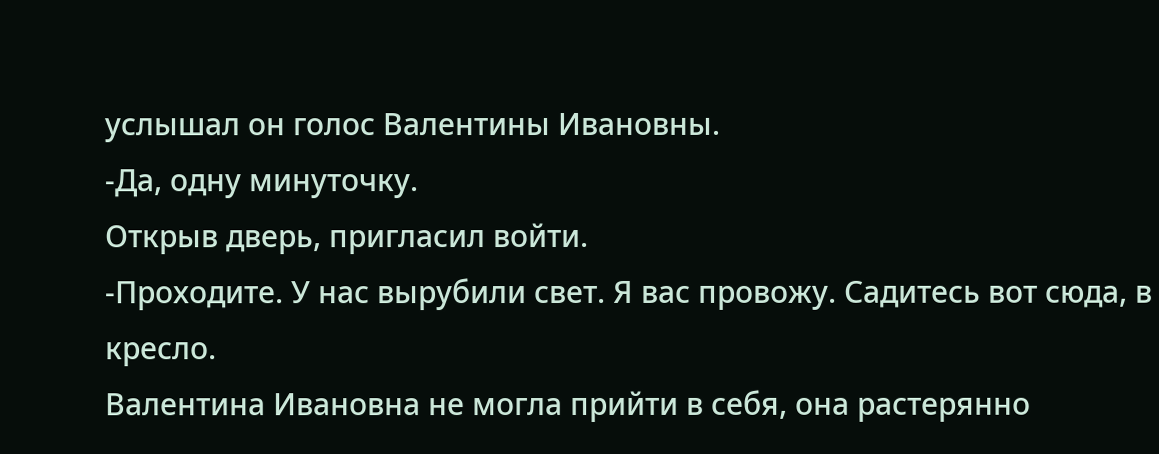услышал он голос Валентины Ивановны.
-Да, одну минуточку.
Открыв дверь, пригласил войти.
-Проходите. У нас вырубили свет. Я вас провожу. Садитесь вот сюда, в кресло.
Валентина Ивановна не могла прийти в себя, она растерянно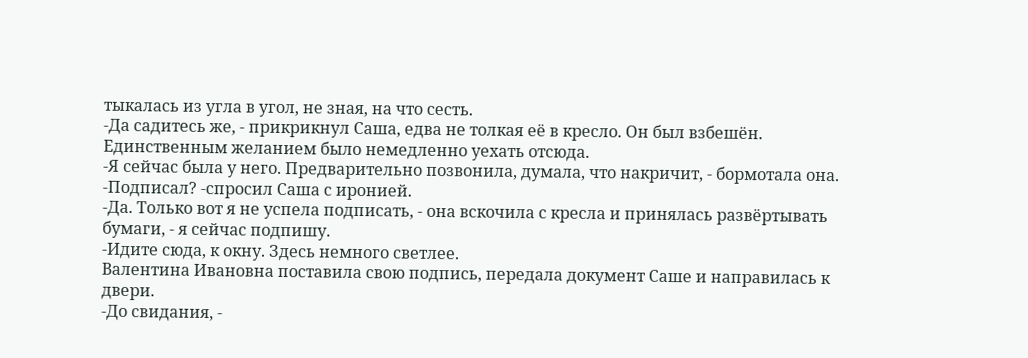тыкалась из угла в угол, не зная, на что сесть.
-Да садитесь же, - прикрикнул Саша, едва не толкая её в кресло. Он был взбешён. Единственным желанием было немедленно уехать отсюда.
-Я сейчас была у него. Предварительно позвонила, думала, что накричит, - бормотала она.
-Подписал? -спросил Саша с иронией.
-Да. Только вот я не успела подписать, - она вскочила с кресла и принялась развёртывать бумаги, - я сейчас подпишу.
-Идите сюда, к окну. Здесь немного светлее.
Валентина Ивановна поставила свою подпись, передала документ Саше и направилась к двери.
-До свидания, -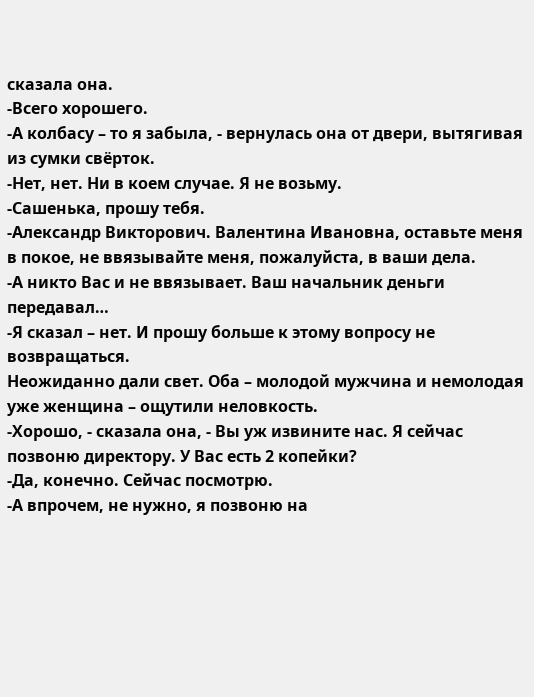сказала она.
-Всего хорошего.
-А колбасу – то я забыла, - вернулась она от двери, вытягивая из сумки свёрток.
-Нет, нет. Ни в коем случае. Я не возьму.
-Сашенька, прошу тебя.
-Александр Викторович. Валентина Ивановна, оставьте меня в покое, не ввязывайте меня, пожалуйста, в ваши дела.
-А никто Вас и не ввязывает. Ваш начальник деньги передавал…
-Я сказал – нет. И прошу больше к этому вопросу не возвращаться.
Неожиданно дали свет. Оба – молодой мужчина и немолодая уже женщина – ощутили неловкость.
-Хорошо, - сказала она, - Вы уж извините нас. Я сейчас позвоню директору. У Вас есть 2 копейки?
-Да, конечно. Сейчас посмотрю.
-А впрочем, не нужно, я позвоню на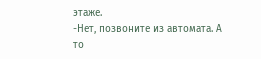этаже.
-Нет, позвоните из автомата. А то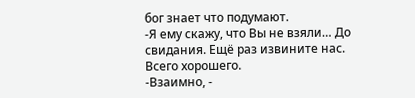бог знает что подумают.
-Я ему скажу, что Вы не взяли… До свидания. Ещё раз извините нас. Всего хорошего.
-Взаимно, -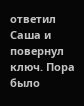ответил Саша и повернул ключ. Пора было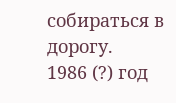собираться в дорогу.
1986 (?) год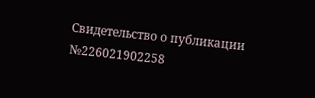Свидетельство о публикации №226021902258